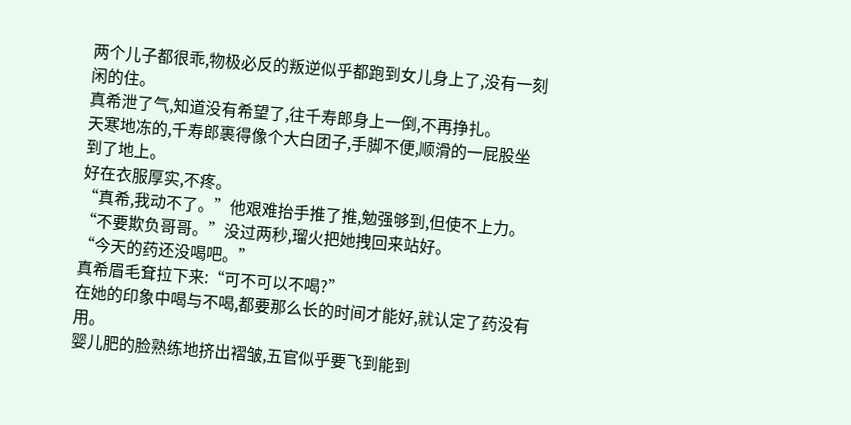两个儿子都很乖,物极必反的叛逆似乎都跑到女儿身上了,没有一刻闲的住。
真希泄了气,知道没有希望了,往千寿郎身上一倒,不再挣扎。
天寒地冻的,千寿郎裹得像个大白团子,手脚不便,顺滑的一屁股坐到了地上。
好在衣服厚实,不疼。
“真希,我动不了。”他艰难抬手推了推,勉强够到,但使不上力。
“不要欺负哥哥。”没过两秒,瑠火把她拽回来站好。
“今天的药还没喝吧。”
真希眉毛耷拉下来:“可不可以不喝?”
在她的印象中喝与不喝,都要那么长的时间才能好,就认定了药没有用。
婴儿肥的脸熟练地挤出褶皱,五官似乎要飞到能到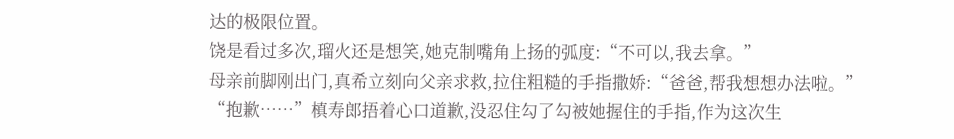达的极限位置。
饶是看过多次,瑠火还是想笑,她克制嘴角上扬的弧度:“不可以,我去拿。”
母亲前脚刚出门,真希立刻向父亲求救,拉住粗糙的手指撒娇:“爸爸,帮我想想办法啦。”
“抱歉……”槙寿郎捂着心口道歉,没忍住勾了勾被她握住的手指,作为这次生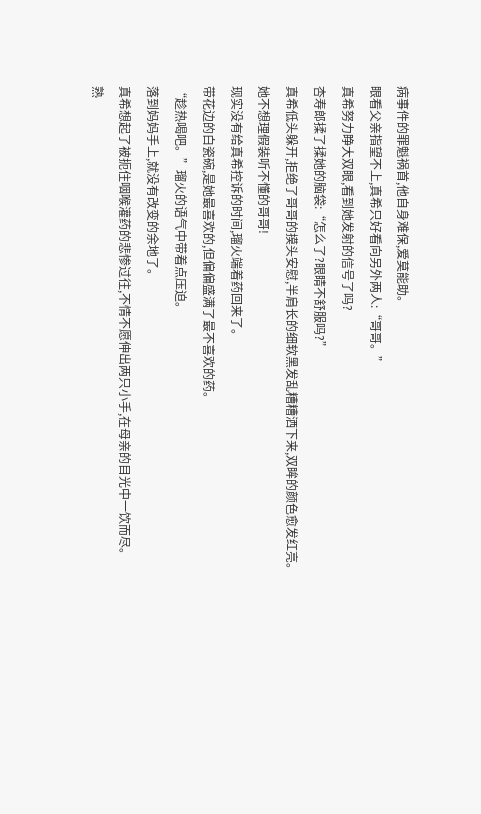病事件的罪魁祸首,他自身难保,爱莫能助。
眼看父亲指望不上,真希只好看向另外两人:“哥哥。”
真希努力睁大双眼,看到她发射的信号了吗?
杏寿郎揉了揉她的脑袋:“怎么了?眼睛不舒服吗?”
真希低头躲开,拒绝了哥哥的摸头安慰,半肩长的细软黑发乱糟糟洒下来,双眸的颜色愈发红亮。
她不想理假装听不懂的哥哥!
现实没有给真希控诉的时间,瑠火端着药回来了。
带花边的白瓷碗,是她最喜欢的,但偏偏盛满了最不喜欢的药。
“趁热喝吧。”瑠火的语气中带着点压迫。
落到妈妈手上,就没有改变的余地了。
真希想起了被扼住咽喉灌药的悲惨过往,不情不愿伸出两只小手,在母亲的目光中一饮而尽。
熟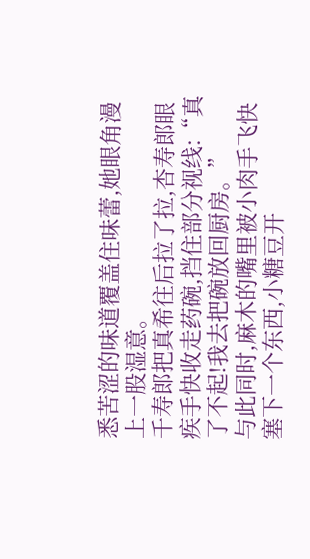悉苦涩的味道覆盖住味蕾,她眼角漫上一股湿意。
千寿郎把真希往后拉了拉,杏寿郎眼疾手快收走药碗,挡住部分视线:“真了不起!我去把碗放回厨房。”
与此同时,麻木的嘴里被小肉手飞快塞下一个东西,小糖豆开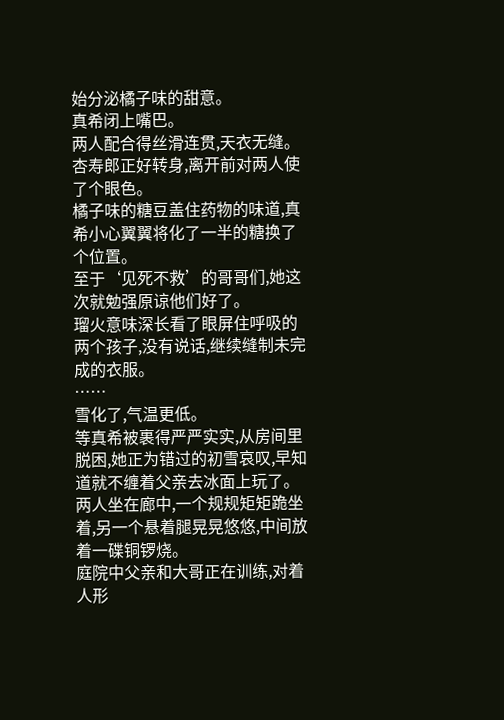始分泌橘子味的甜意。
真希闭上嘴巴。
两人配合得丝滑连贯,天衣无缝。
杏寿郎正好转身,离开前对两人使了个眼色。
橘子味的糖豆盖住药物的味道,真希小心翼翼将化了一半的糖换了个位置。
至于‘见死不救’的哥哥们,她这次就勉强原谅他们好了。
瑠火意味深长看了眼屏住呼吸的两个孩子,没有说话,继续缝制未完成的衣服。
……
雪化了,气温更低。
等真希被裹得严严实实,从房间里脱困,她正为错过的初雪哀叹,早知道就不缠着父亲去冰面上玩了。
两人坐在廊中,一个规规矩矩跪坐着,另一个悬着腿晃晃悠悠,中间放着一碟铜锣烧。
庭院中父亲和大哥正在训练,对着人形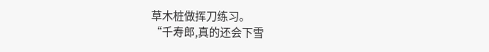草木桩做挥刀练习。
“千寿郎,真的还会下雪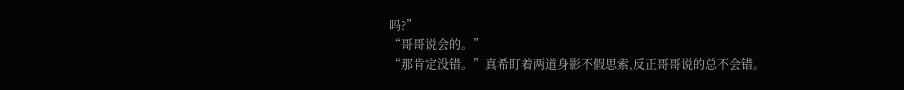吗?”
“哥哥说会的。”
“那肯定没错。”真希盯着两道身影不假思索,反正哥哥说的总不会错。